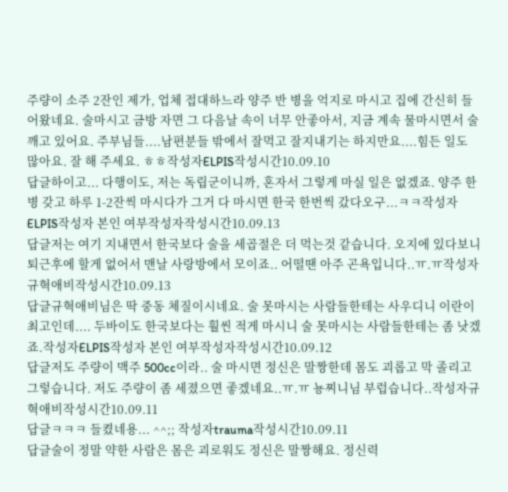주량이 소주 2잔인 제가, 업체 접대하느라 양주 반 병을 억지로 마시고 집에 간신히 들어왔네요. 술마시고 금방 자면 그 다음날 속이 너무 안좋아서, 지금 계속 물마시면서 술깨고 있어요. 주부님들....남편분들 밖에서 잘먹고 잘지내기는 하지만요....힘든 일도 많아요. 잘 해 주세요. ㅎㅎ작성자ELPIS작성시간10.09.10
답글하이고... 다행이도, 저는 독립군이니까, 혼자서 그렇게 마실 일은 없겠죠. 양주 한병 갖고 하루 1-2잔씩 마시다가 그거 다 마시면 한국 한번씩 갔다오구...ㅋㅋ작성자ELPIS작성자 본인 여부작성자작성시간10.09.13
답글저는 여기 지내면서 한국보다 술을 세곱절은 더 먹는것 같습니다. 오지에 있다보니 퇴근후에 할게 없어서 맨날 사랑방에서 모이죠.. 어떨땐 아주 곤욕입니다..ㅠ.ㅠ작성자규혁애비작성시간10.09.13
답글규혁애비님은 딱 중동 체질이시네요. 술 못마시는 사람들한테는 사우디니 이란이 최고인데.... 두바이도 한국보다는 훨씬 적게 마시니 술 못마시는 사람들한테는 좀 낫겠죠.작성자ELPIS작성자 본인 여부작성자작성시간10.09.12
답글저도 주량이 맥주 500cc이라.. 술 마시면 정신은 말짱한데 몸도 괴롭고 막 졸리고 그렇습니다. 저도 주량이 좀 세졌으면 좋겠네요..ㅠ.ㅠ 뇽찌니님 부럽습니다..작성자규혁애비작성시간10.09.11
답글ㅋㅋㅋ 들켰네용... ^^;; 작성자trauma작성시간10.09.11
답글술이 정말 약한 사람은 몸은 괴로워도 정신은 말짱해요. 정신력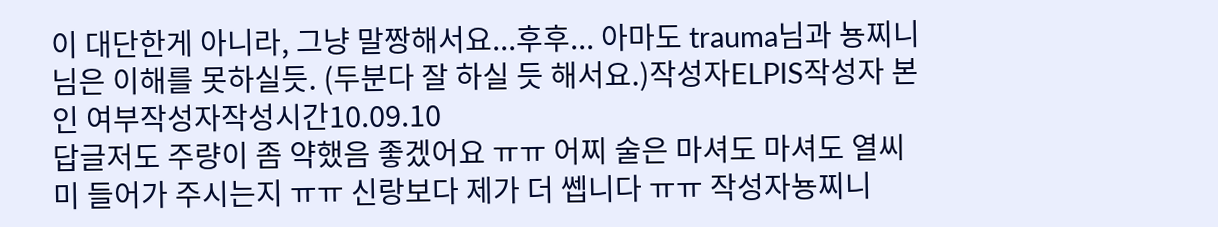이 대단한게 아니라, 그냥 말짱해서요...후후... 아마도 trauma님과 뇽찌니님은 이해를 못하실듯. (두분다 잘 하실 듯 해서요.)작성자ELPIS작성자 본인 여부작성자작성시간10.09.10
답글저도 주량이 좀 약했음 좋겠어요 ㅠㅠ 어찌 술은 마셔도 마셔도 열씨미 들어가 주시는지 ㅠㅠ 신랑보다 제가 더 쎕니다 ㅠㅠ 작성자뇽찌니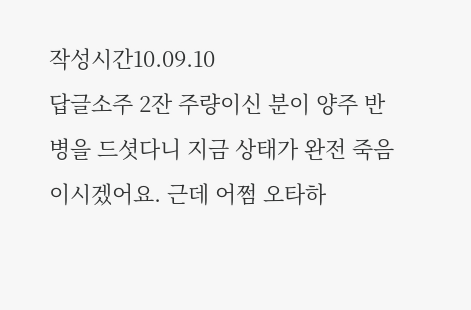작성시간10.09.10
답글소주 2잔 주량이신 분이 양주 반병을 드셧다니 지금 상태가 완전 죽음이시겠어요. 근데 어쩜 오타하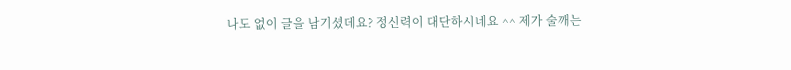나도 없이 글을 남기셨데요? 정신력이 대단하시네요 ^^ 제가 술깨는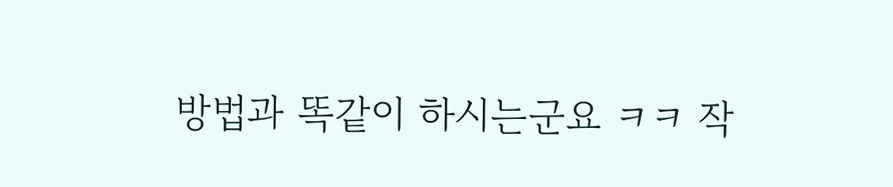방법과 똑같이 하시는군요 ㅋㅋ 작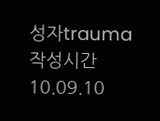성자trauma작성시간10.09.10